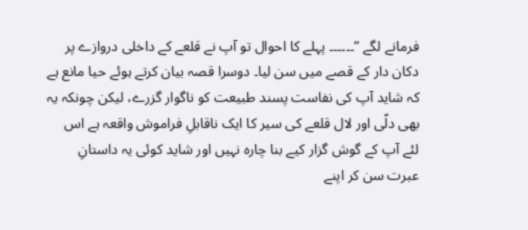فرمانے لگے “۔۔۔۔۔۔ پہلے کا احوال تو آپ نے قلعے کے داخلی دروازے پر دکان دار کے قصے میں سن لیا۔ دوسرا قصہ بیان کرتے ہوئے حیا مانع ہے کہ شاید آپ کی نفاست پسند طبیعت کو ناگوار گزرے، لیکن چونکہ یہ بھی دلّی اور لال قلعے کی سیر کا ایک ناقابلِ فراموش واقعہ ہے اس لئے آپ کے گوش گزار کیے بنا چارہ نہیں اور شاید کوئی یہ داستانِ عبرت سن کر اپنے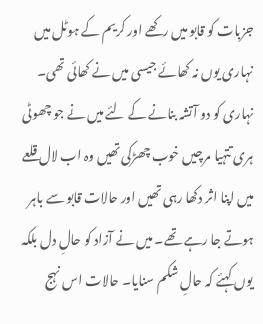جزبات کو قابو میں رکھے اور کریم کے ہوٹل میں نہاری یوں نہ کھائے جیسی میں نے کھائی تھی۔
نہاری کو دو آتشہ بنانے کے لئے میں نے جو چھوٹی ہری تتہیا مرچیں خوب چھڑکی تھیں وہ اب لال قلعے میں اپنا اثر دکھا رہی تھیں اور حالات قابو سے باہر ہوتے جا رہے تھے۔ میں نے آزاد کو حالِ دل بلکہ یوں کہئے کہ حالِ شکم سنایا۔ حالات اس نہج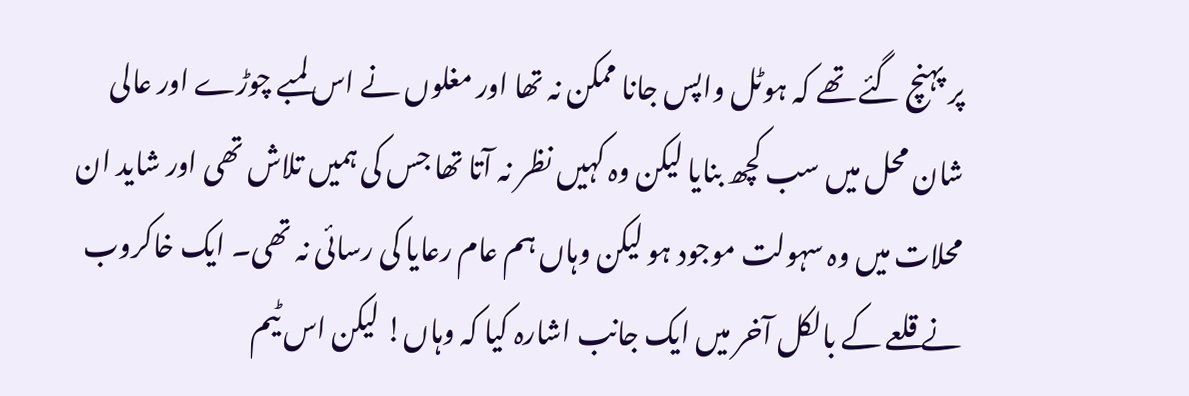پر پہنچ گئے تھے کہ ہوٹل واپس جانا ممکن نہ تھا اور مغلوں نے اس لمبے چوڑے اور عالی شان محل میں سب کچھ بنایا لیکن وہ کہیں نظر نہ آتا تھا جس کی ہمیں تلاش تھی اور شاید ان محلات میں وہ سہولت موجود ہو لیکن وہاں ہم عام رعایا کی رسائی نہ تھی۔ ایک خاکروب نے قلعے کے بالکل آخر میں ایک جانب اشارہ کیا کہ وہاں! لیکن اس ٹیم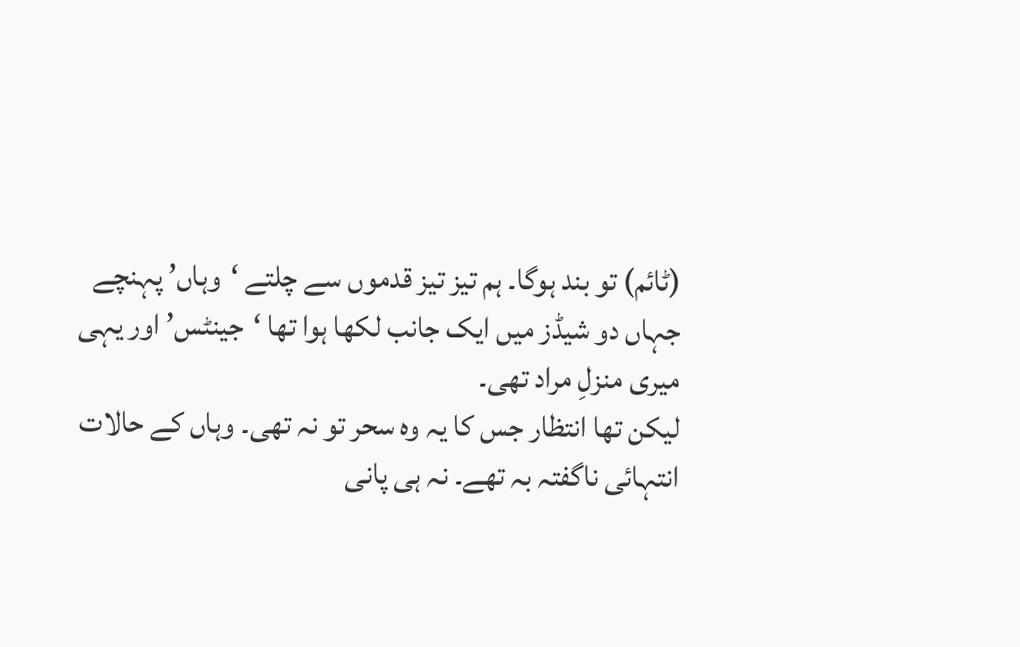(ٹائم) تو بند ہوگا۔ ہم تیز تیز قدموں سے چلتے ‘وہاں’ پہنچے جہاں دو شیڈز میں ایک جانب لکھا ہوا تھا ‘جینٹس’ اور یہی میری منزلِ مراد تھی۔
لیکن تھا انتظار جس کا یہ وہ سحر تو نہ تھی۔ وہاں کے حالات انتہائی ناگفتہ بہ تھے۔ نہ ہی پانی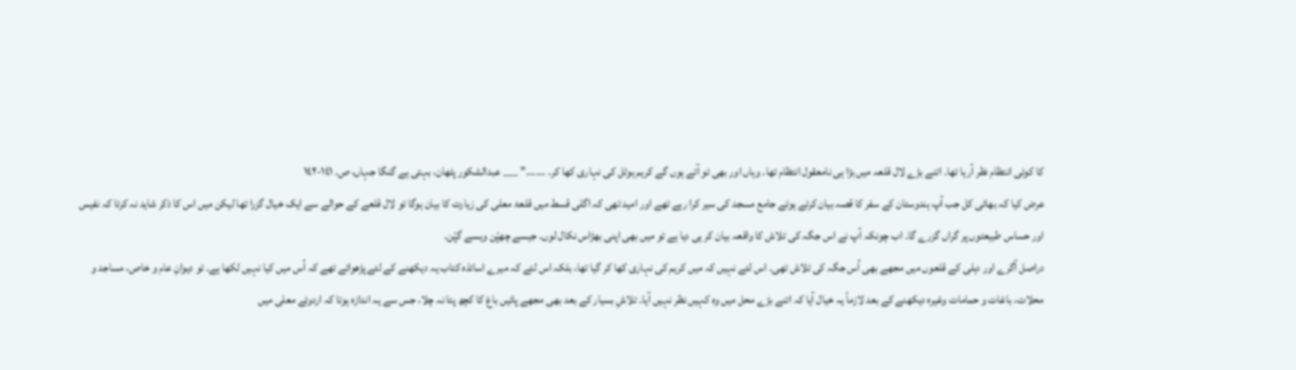کا کوئی انتظام نظر آرہا تھا۔ اتنے بڑے لال قلعہ میں بڑا ہی نامعقول انتظام تھا۔ وہاں اور بھی تو آتے ہوں گے کریم ہوٹل کی نہاری کھا کر۔ ۔۔۔۔۔۔” ___ عبدالشکور پٹھان، بہتی ہے گنگا جہاں، ص. ١٤١-١٤٢
عرض کیا کہ بھائی کل جب آپ ہندوستان کے سفر کا قصہ بیان کرتے ہوئے جامع مسجد کی سیر کرا رہے تھے اور امید تھی کہ اگلی قسط میں قلعۂ معلی کی زیارت کا بیان ہوگا تو لال قلعے کے حوالے سے ایک خیال گزرا تھا لیکن میں اس کا ذکر شاید نہ کرتا کہ نفیس اور حساس طبیعتوں پر گراں گزرے گا۔ اب چونکہ آپ نے اس جگہ کی تلاش کا واقعہ بیان کر ہی دیا ہے تو میں بھی اپنی بھڑاس نکال لوں۔ جیسے چھپّن ویسے گپّن۔
دراصل آگرے اور دہلی کے قلعوں میں مجھے بھی اُس جگہ کی تلاش تھی۔ اس لئے نہیں کہ میں کریم کی نہاری کھا کر گیا تھا، بلکہ اس لئے کہ میرے اساتذہ کتاب یہ دیکھنے کے لئے پڑھواتے تھے کہ اُس میں کیا نہیں لکھا ہے۔ تو دیوانِ عام و خاص، مساجد و محلات، باغات و حمامات وغیرہ دیکھنے کے بعد لازماً یہ خیال آیا کہ اتنے بڑے محل میں وہ کہیں نظر نہیں آیا۔ تلاشِ بسیار کے بعد بھی مجھے پائیں باغ کا کچھ پتا نہ چلا، جس سے یہ اندازہ ہوتا کہ اردوئے معلی میں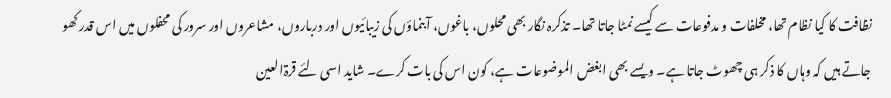نظافت کا کیا نظام تھا، مخلفات و مدفوعات سے کیسے نمٹا جاتا تھا۔ تذکرہ نگار بھی محلوں، باغوں، آبنماؤں کی زیبائیوں اور درباروں، مشاعروں اور سرور کی محفلوں میں اس قدر کھو جاتے ہیں کہ وہاں کا ذکر ہی چھوٹ جاتا ہے۔ ویسے بھی ابغض الموضوعات ہے، کون اس کی بات کرے۔ شاید اسی لئے قرۃالعین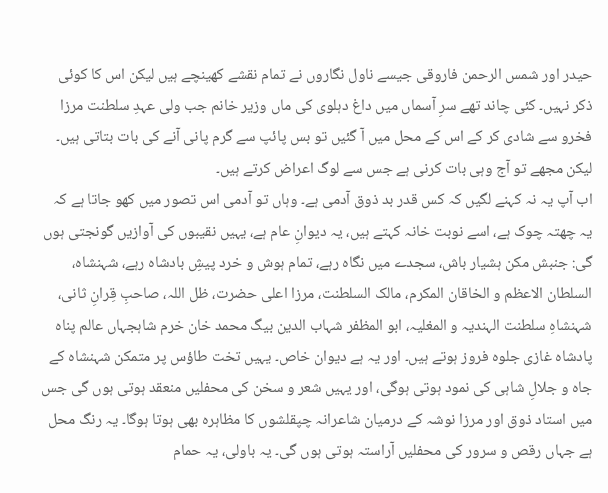حیدر اور شمس الرحمن فاروقی جیسے ناول نگاروں نے تمام نقشے کھینچے ہیں لیکن اس کا کوئی ذکر نہیں۔ کئی چاند تھے سرِ آسماں میں داغ دہلوی کی ماں وزیر خانم جب ولی عہدِ سلطنت مرزا فخرو سے شادی کر کے اس کے محل میں آ گئیں تو بس پائپ سے گرم پانی آنے کی بات بتاتی ہیں۔ لیکن مجھے تو آج وہی بات کرنی ہے جس سے لوگ اعراض کرتے ہیں۔
اب آپ یہ نہ کہنے لگیں کہ کس قدر بد ذوق آدمی ہے۔ وہاں تو آدمی اس تصور میں کھو جاتا ہے کہ یہ چھتہ چوک ہے، اسے نوبت خانہ کہتے ہیں، یہ دیوانِ عام ہے، یہیں نقیبوں کی آوازیں گونجتی ہوں گی: جنبش مکن ہشیار باش، سجدے میں نگاہ رہے، تمام ہوش و خرد پیشِ بادشاہ رہے، شہنشاہ، السلطان الاعظم و الخاقان المکرم، مالک السلطنت، مرزا اعلی حضرت، ظل اللہ، صاحبِ قِرانِ ثانی، شہنشاہِ سلطنت الہندیہ و المغلیہ، ابو المظفر شہاب الدین بیگ محمد خان خرم شاہجہاں عالم پناہ پادشاہ غازی جلوہ فروز ہوتے ہیں۔ اور یہ ہے دیوان خاص۔ یہیں تخت طاؤس پر متمکن شہنشاہ کے جاہ و جلالِ شاہی کی نمود ہوتی ہوگی، اور یہیں شعر و سخن کی محفلیں منعقد ہوتی ہوں گی جس میں استاد ذوق اور مرزا نوشہ کے درمیان شاعرانہ چپقلشوں کا مظاہرہ بھی ہوتا ہوگا۔ یہ رنگ محل ہے جہاں رقص و سرور کی محفلیں آراستہ ہوتی ہوں گی۔ یہ باولی، یہ حمام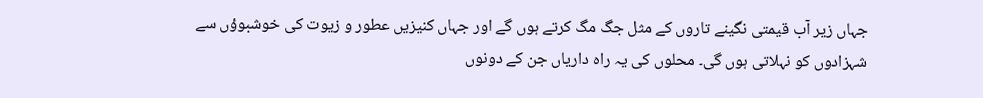جہاں زیر آب قیمتی نگینے تاروں کے مثل جگ مگ کرتے ہوں گے اور جہاں کنیزیں عطور و زیوت کی خوشبوؤں سے شہزادوں کو نہلاتی ہوں گی۔ محلوں کی یہ راہ داریاں جن کے دونوں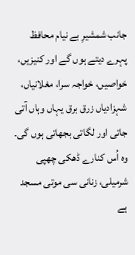جانب شمشیرِ بے نیام محافظ پہرے دیتے ہوں گے اور کنیزیں، خواصیں، خواجہ سرا، مغلانیاں، شہزادیاں زرق برق یہاں وہاں آتی جاتی اور لگاتی بجھاتی ہوں گی۔ وہ اُس کنارے ڈھکی چھپی شرمیلی، زنانی سی موتی مسجد ہے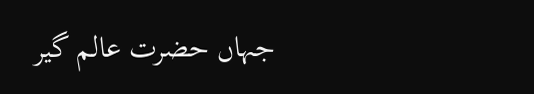جہاں حضرت عالم گیر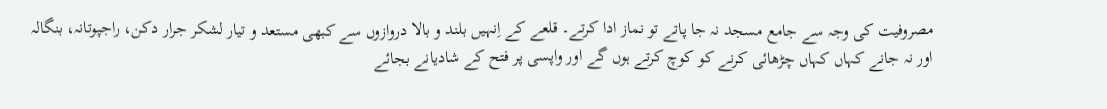مصروفیت کی وجہ سے جامع مسجد نہ جا پاتے تو نماز ادا کرتے۔ قلعے کے اِنہیں بلند و بالا دروازوں سے کبھی مستعد و تیار لشکر جرار دکن، راجپوتانہ، بنگالہ اور نہ جانے کہاں کہاں چڑھائی کرنے کو کوچ کرتے ہوں گے اور واپسی پر فتح کے شادیانے بجائے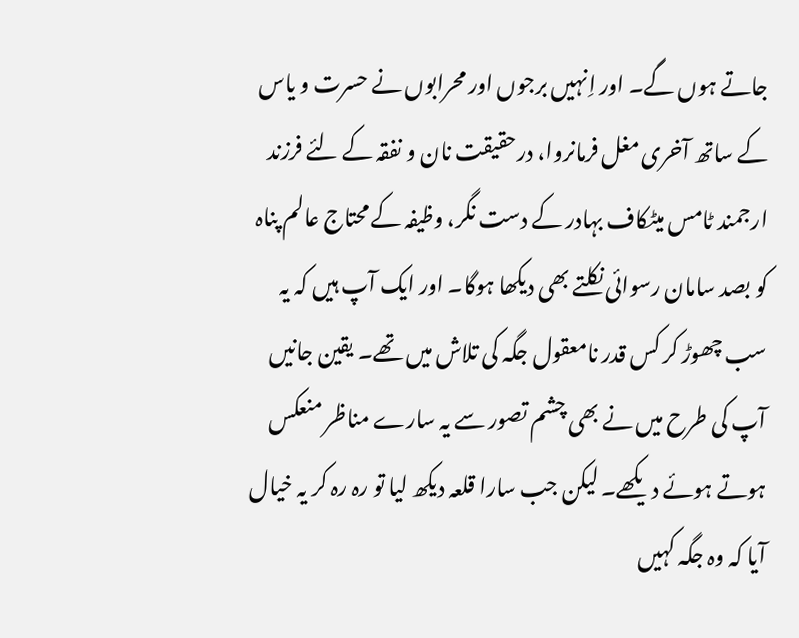جاتے ہوں گے۔ اور اِنہیں برجوں اور محرابوں نے حسرت و یاس کے ساتھ آخری مغل فرمانروا، درحقیقت نان و نفقہ کے لئے فرزند ارجمند ٹامس میٹکاف بہادر کے دست نگر، وظیفہ کے محتاج عالم پناہ کو بصد سامان رسوائی نکلتے بھی دیکھا ہوگا۔ اور ایک آپ ہیں کہ یہ سب چھوڑ کر کس قدر نامعقول جگہ کی تلاش میں تھے۔ یقین جانیں آپ کی طرح میں نے بھی چشم تصور سے یہ سارے مناظر منعکس ہوتے ہوئے دیکھے۔ لیکن جب سارا قلعہ دیکھ لیا تو رہ رہ کر یہ خیال آیا کہ وہ جگہ کہیں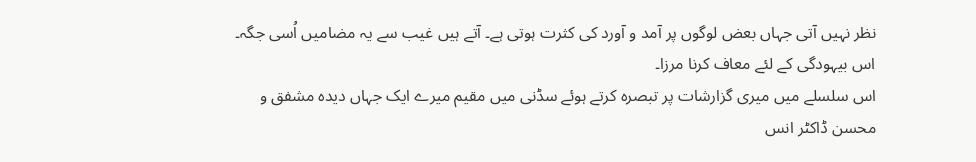نظر نہیں آتی جہاں بعض لوگوں پر آمد و آورد کی کثرت ہوتی ہے۔ آتے ہیں غیب سے یہ مضامیں اُسی جگہ۔ اس بیہودگی کے لئے معاف کرنا مرزا۔
اس سلسلے میں میری گزارشات پر تبصرہ کرتے ہوئے سڈنی میں مقیم میرے ایک جہاں دیدہ مشفق و محسن ڈاکٹر انس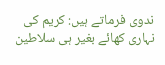ندوی فرماتے ہیں: کریم کی نہاری کھائے بغیر ہی سلاطین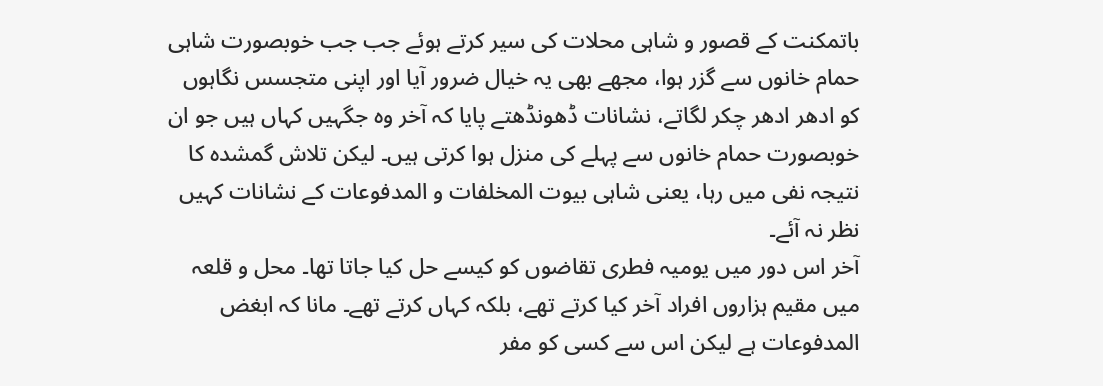باتمکنت کے قصور و شاہی محلات کی سیر کرتے ہوئے جب جب خوبصورت شاہی حمام خانوں سے گزر ہوا، مجھے بھی یہ خیال ضرور آیا اور اپنی متجسس نگاہوں کو ادھر ادھر چکر لگاتے، نشانات ڈھونڈھتے پایا کہ آخر وہ جگہیں کہاں ہیں جو ان خوبصورت حمام خانوں سے پہلے کی منزل ہوا کرتی ہیں۔ لیکن تلاش گمشدہ کا نتیجہ نفی میں رہا، یعنی شاہی بیوت المخلفات و المدفوعات کے نشانات کہیں نظر نہ آئے۔
آخر اس دور میں یومیہ فطری تقاضوں کو کیسے حل کیا جاتا تھا۔ محل و قلعہ میں مقیم ہزاروں افراد آخر کیا کرتے تھے، بلکہ کہاں کرتے تھے۔ مانا کہ ابغض المدفوعات ہے لیکن اس سے کسی کو مفر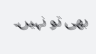بھی تو نہیں۔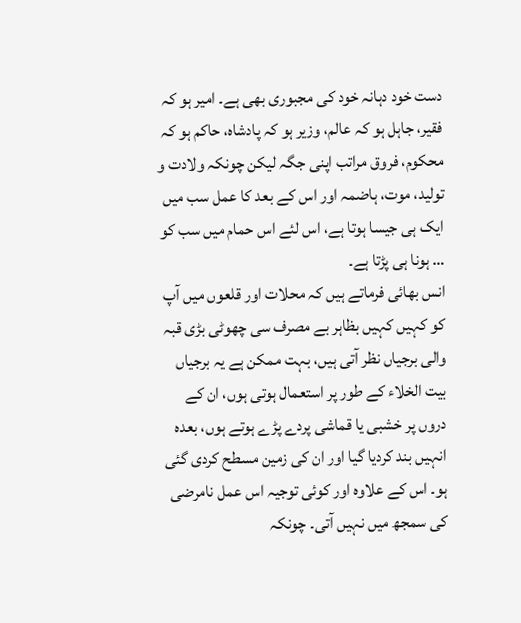دست خود دہانہ خود کی مجبوری بھی ہے۔ امیر ہو کہ فقیر، جاہل ہو کہ عالم، وزیر ہو کہ پادشاہ، حاکم ہو کہ محکوم، فروق مراتب اپنی جگہ لیکن چونکہ ولادت و تولید، موت، ہاضمہ اور اس کے بعد کا عمل سب میں ایک ہی جیسا ہوتا ہے، اس لئے اس حمام میں سب کو … ہونا ہی پڑتا ہے۔
انس بھائی فرماتے ہیں کہ محلات اور قلعوں میں آپ کو کہیں کہیں بظاہر بے مصرف سی چھوٹی بڑی قبہ والی برجیاں نظر آتی ہیں، بہت ممکن ہے یہ برجیاں بیت الخلاء کے طور پر استعمال ہوتی ہوں، ان کے دروں پر خشبی یا قماشی پردے پڑے ہوتے ہوں، بعدہ انہیں بند کردیا گیا اور ان کی زمین مسطح کردی گئی ہو۔ اس کے علاوہ اور کوئی توجیہ اس عمل نامرضی کی سمجھ میں نہیں آتی۔ چونکہ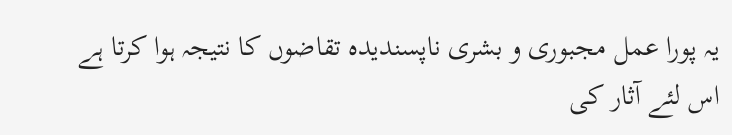یہ پورا عمل مجبوری و بشری ناپسندیدہ تقاضوں کا نتیجہ ہوا کرتا ہے اس لئے آثار کی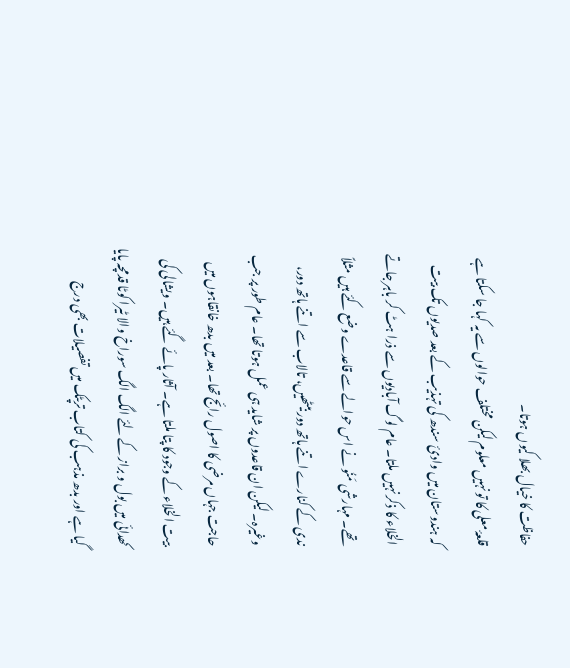حفاظت کا خیال بھلا کیوں ہوتا۔
قلعۂ معلی کا تو نہیں معلوم لیکن مختلف حوالوں سے یہ کہا جا سکتا ہے کہ ہندوستان میں وادئ سندھ کی تہذیب کے بعد صدیوں تک بیت الخلاء کا ذکر نہیں ملتا۔ عام لوگ آبادیوں سے ذرا ہٹ کر باہر جاتے تھے۔ مہارشی مَنُو نے اس حوالے سے قاعدے وضع کئے ہیں مثلاً ندی کے کنارے اتنے ہاتھ دور بیٹھیں، تالاب سے اتنے ہاتھ دور، وغیرہ۔ لیکن ان قاعدوں پر شاید ہی عمل ہوتا تھا۔ عام طور پر جب حاجت جہاں مرضی کا اصول رائج تھا۔ بعد میں بدھ خانقاہوں میں بیت الخلاء کے وجود کا پتا ملتا ہے۔ آثار پائے گئے ہیں۔ ویشالی کی کھدائی میں بول و براز کے لئے الگ الگ سوراخ والا ٹیرا کوٹا قدمچہ پایا گیا ہے اور بدھ مذہب کی کتاب ترپٹک میں تفصیلات بھی درج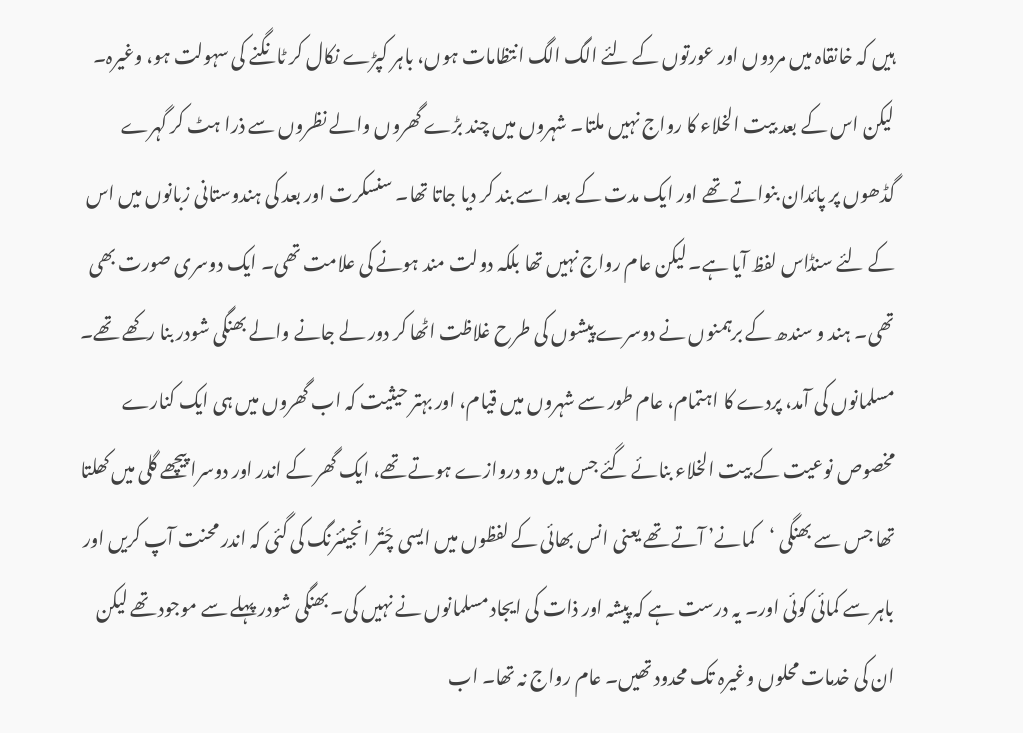ہیں کہ خانقاہ میں مردوں اور عورتوں کے لئے الگ الگ انتظامات ہوں، باہر کپڑے نکال کر ٹانگنے کی سہولت ہو، وغیرہ۔ لیکن اس کے بعد بیت الخلاء کا رواج نہیں ملتا۔ شہروں میں چند بڑے گھروں والے نظروں سے ذرا ہٹ کر گہرے گڈھوں پر پائدان بنواتے تھے اور ایک مدت کے بعد اسے بند کر دیا جاتا تھا۔ سنسکرت اور بعد کی ہندوستانی زبانوں میں اس کے لئے سنڈاس لفظ آیا ہے۔ لیکن عام رواج نہیں تھا بلکہ دولت مند ہونے کی علامت تھی۔ ایک دوسری صورت بھی تھی۔ ہند و سندھ کے برہمنوں نے دوسرے پیشوں کی طرح غلاظت اٹھا کر دور لے جانے والے بھنگی شودر بنا رکھے تھے۔
مسلمانوں کی آمد، پردے کا اہتمام، عام طور سے شہروں میں قیام، اور بہتر حیثیت کہ اب گھروں میں ہی ایک کنارے مخصوص نوعیت کے بیت الخلاء بنائے گئے جس میں دو دروازے ہوتے تھے، ایک گھر کے اندر اور دوسرا پیچھے گلی میں کھلتا تھا جس سے بھنگی ‘کمانے’ آتے تھے یعنی انس بھائی کے لفظوں میں ایسی چَتُر انجینئرنگ کی گئی کہ اندر محنت آپ کریں اور باہر سے کمائی کوئی اور۔ یہ درست ہے کہ پیشہ اور ذات کی ایجاد مسلمانوں نے نہیں کی۔ بھنگی شودر پہلے سے موجود تھے لیکن ان کی خدمات محلوں وغیرہ تک محدود تھیں۔ عام رواج نہ تھا۔ اب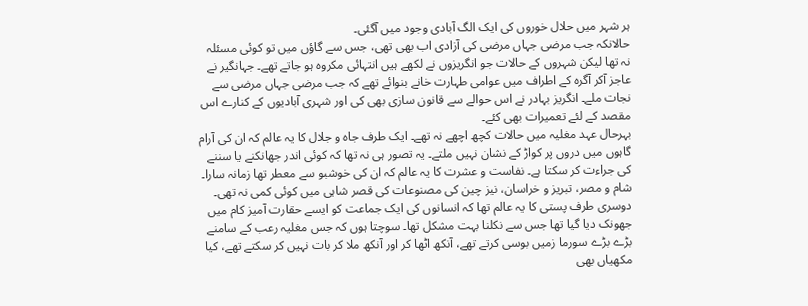ہر شہر میں حلال خوروں کی ایک الگ آبادی وجود میں آگئی۔
حالانکہ جب مرضی جہاں مرضی کی آزادی اب بھی تھی، جس سے گاؤں میں تو کوئی مسئلہ نہ تھا لیکن شہروں کے حالات جو انگریزوں نے لکھے ہیں انتہائی مکروہ ہو جاتے تھے۔ جہانگیر نے عاجز آکر آگرہ کے اطراف میں عوامی طہارت خانے بنوائے تھے کہ جب مرضی جہاں مرضی سے نجات ملے۔ انگریز بہادر نے اس حوالے سے قانون سازی بھی کی اور شہری آبادیوں کے کنارے اس مقصد کے لئے تعمیرات بھی کئے۔
بہرحال عہد مغلیہ میں حالات کچھ اچھے نہ تھے۔ ایک طرف جاہ و جلال کا یہ عالم کہ ان کی آرام گاہوں میں دروں پر کواڑ کے نشان نہیں ملتے۔ یہ تصور ہی نہ تھا کہ کوئی اندر جھانکنے یا سننے کی جراءت کر سکتا ہے۔ نفاست و عشرت کا یہ عالم کہ ان کی خوشبو سے معطر تھا زمانہ سارا۔ شام و مصر، تبریز و خراسان، نیز چین کی مصنوعات کی قصر شاہی میں کوئی کمی نہ تھی۔ دوسری طرف پستی کا یہ عالم تھا کہ انسانوں کی ایک جماعت کو ایسے حقارت آمیز کام میں جھونک دیا گیا تھا جس سے نکلنا بہت مشکل تھا۔ سوچتا ہوں کہ جس مغلیہ رعب کے سامنے بڑے بڑے سورما زمیں بوسی کرتے تھے، آنکھ اٹھا کر اور آنکھ ملا کر بات نہیں کر سکتے تھے، کیا مکھیاں بھی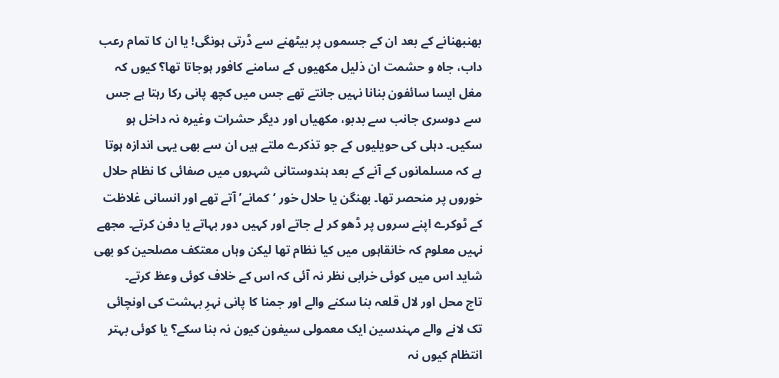بھنبھنانے کے بعد ان کے جسموں پر بیٹھنے سے ڈرتی ہونگی! یا ان کا تمام رعب داب، جاہ و حشمت ان ذلیل مکھیوں کے سامنے کافور ہوجاتا تھا؟ کیوں کہ مغل ایسا سائفون بنانا نہیں جانتے تھے جس میں کچھ پانی رکا رہتا ہے جس سے دوسری جانب سے بدبو، مکھیاں اور دیگر حشرات وغیرہ نہ داخل ہو سکیں۔ دہلی کی حویلیوں کے جو تذکرے ملتے ہیں ان سے بھی یہی اندازہ ہوتا ہے کہ مسلمانوں کے آنے کے بعد ہندوستانی شہروں میں صفائی کا نظام حلال خوروں پر منحصر تھا۔ بھنگن یا حلال خور ‘کمانے’ آتے تھے اور انسانی غلاظت کے ٹوکرے اپنے سروں پر ڈھو کر لے جاتے اور کہیں دور بہاتے یا دفن کرتے۔ مجھے نہیں معلوم کہ خانقاہوں میں کیا نظام تھا لیکن وہاں معتکف مصلحین کو بھی شاید اس میں کوئی خرابی نظر نہ آئی کہ اس کے خلاف کوئی وعظ کرتے۔
تاج محل اور لال قلعہ بنا سکنے والے اور جمنا کا پانی نہرِ بہشت کی اونچائی تک لانے والے مہندسین ایک معمولی سیفون کیون نہ بنا سکے؟ یا کوئی بہتر انتظام کیوں نہ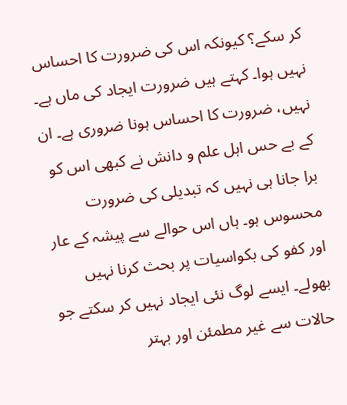کر سکے؟ کیونکہ اس کی ضرورت کا احساس نہیں ہوا۔ کہتے ہیں ضرورت ایجاد کی ماں ہے۔ نہیں، ضرورت کا احساس ہونا ضروری ہے۔ ان کے بے حس اہل علم و دانش نے کبھی اس کو برا جانا ہی نہیں کہ تبدیلی کی ضرورت محسوس ہو۔ ہاں اس حوالے سے پیشہ کے عار اور کفو کی بکواسیات پر بحث کرنا نہیں بھولے۔ ایسے لوگ نئی ایجاد نہیں کر سکتے جو حالات سے غیر مطمئن اور بہتر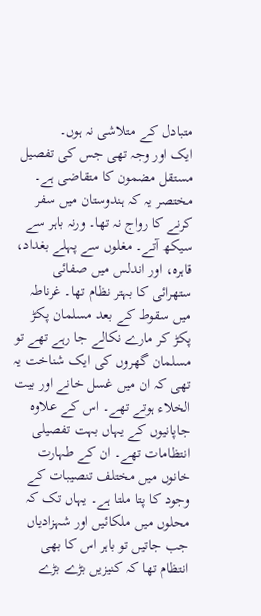متبادل کے متلاشی نہ ہوں۔
ایک اور وجہ تھی جس کی تفصیل مستقل مضمون کا متقاضی ہے۔ مختصر یہ کہ ہندوستان میں سفر کرنے کا رواج نہ تھا۔ ورنہ باہر سے سیکھ آتے۔ مغلوں سے پہلے بغداد، قاہرہ، اور اندلس میں صفائی ستھرائی کا بہتر نظام تھا۔ غرناطہ میں سقوط کے بعد مسلمان پکڑ پکڑ کر مارے نکالے جا رہے تھے تو مسلمان گھروں کی ایک شناخت یہ تھی کہ ان میں غسل خانے اور بیت الخلاء ہوتے تھے۔ اس کے علاوہ جاپانیوں کے یہاں بہت تفصیلی انتظامات تھے۔ ان کے طہارت خانوں میں مختلف تنصیبات کے وجود کا پتا ملتا ہے۔ یہاں تک کہ محلوں میں ملکائیں اور شہزادیاں جب جاتیں تو باہر اس کا بھی انتظام تھا کہ کنیزیں بڑے بڑے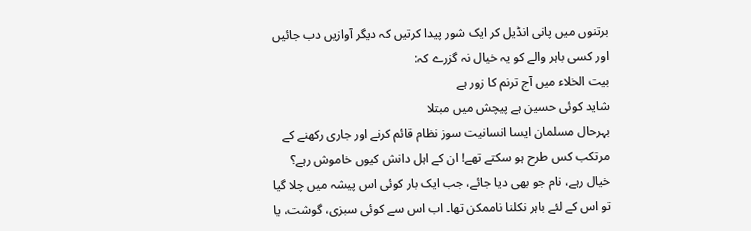برتنوں میں پانی انڈیل کر ایک شور پیدا کرتیں کہ دیگر آوازیں دب جائیں اور کسی باہر والے کو یہ خیال نہ گزرے کہ:
بیت الخلاء میں آج ترنم کا زور ہے
شاید کوئی حسین ہے پیچش میں مبتلا
بہرحال مسلمان ایسا انسانیت سوز نظام قائم کرنے اور جاری رکھنے کے مرتکب کس طرح ہو سکتے تھے! ان کے اہل دانش کیوں خاموش رہے؟ خیال رہے، نام جو بھی دیا جائے، جب ایک بار کوئی اس پیشہ میں چلا گیا تو اس کے لئے باہر نکلنا ناممکن تھا۔ اب اس سے کوئی سبزی، گوشت، یا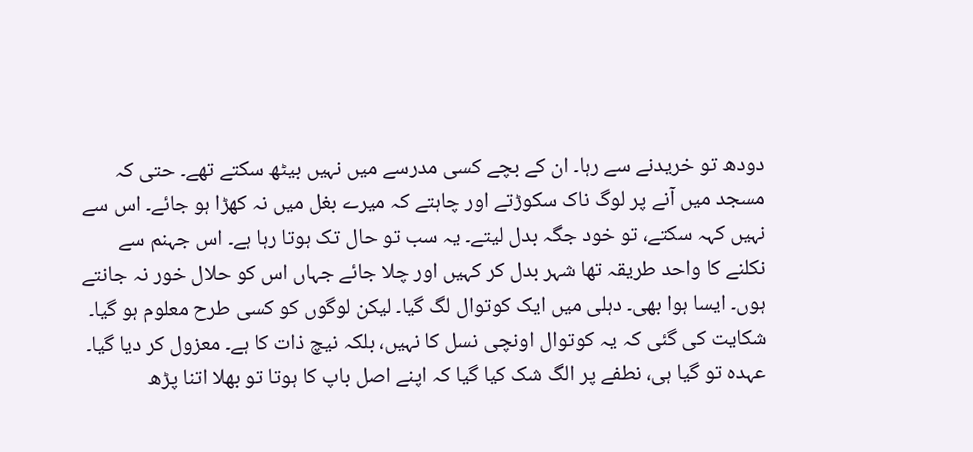دودھ تو خریدنے سے رہا۔ ان کے بچے کسی مدرسے میں نہیں بیٹھ سکتے تھے۔ حتی کہ مسجد میں آنے پر لوگ ناک سکوڑتے اور چاہتے کہ میرے بغل میں نہ کھڑا ہو جائے۔ اس سے نہیں کہہ سکتے، تو خود جگہ بدل لیتے۔ یہ سب تو حال تک ہوتا رہا ہے۔ اس جہنم سے نکلنے کا واحد طریقہ تھا شہر بدل کر کہیں اور چلا جائے جہاں اس کو حلال خور نہ جانتے ہوں۔ ایسا ہوا بھی۔ دہلی میں ایک کوتوال لگ گیا۔ لیکن لوگوں کو کسی طرح معلوم ہو گیا۔ شکایت کی گئی کہ یہ کوتوال اونچی نسل کا نہیں، بلکہ نیچ ذات کا ہے۔ معزول کر دیا گیا۔ عہدہ تو گیا ہی، نطفے پر الگ شک کیا گیا کہ اپنے اصل باپ کا ہوتا تو بھلا اتنا پڑھ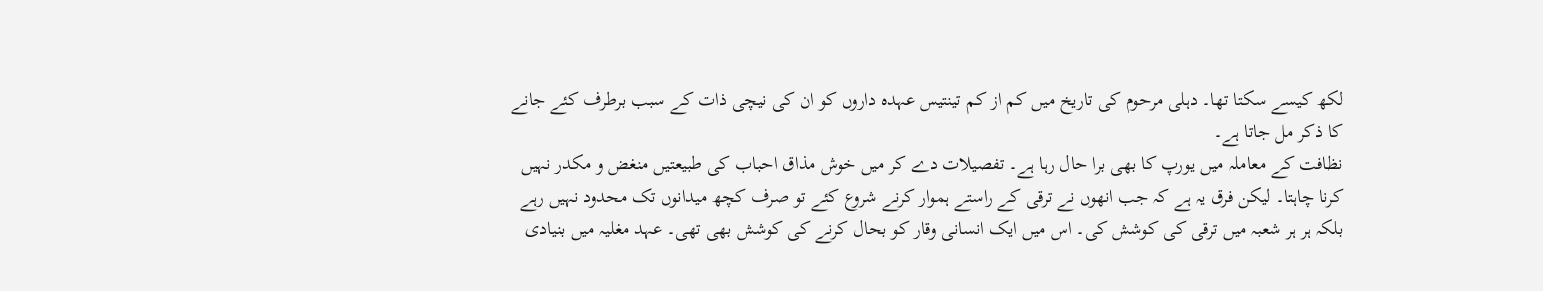لکھ کیسے سکتا تھا۔ دہلی مرحوم کی تاریخ میں کم از کم تینتیس عہدہ داروں کو ان کی نیچی ذات کے سبب برطرف کئے جانے کا ذکر مل جاتا ہے۔
نظافت کے معاملہ میں یورپ کا بھی برا حال رہا ہے۔ تفصیلات دے کر میں خوش مذاق احباب کی طبیعتیں منغض و مکدر نہیں کرنا چاہتا۔ لیکن فرق یہ ہے کہ جب انھوں نے ترقی کے راستے ہموار کرنے شروع کئے تو صرف کچھ میدانوں تک محدود نہیں رہے بلکہ ہر ہر شعبہ میں ترقی کی کوشش کی۔ اس میں ایک انسانی وقار کو بحال کرنے کی کوشش بھی تھی۔ عہد مغلیہ میں بنیادی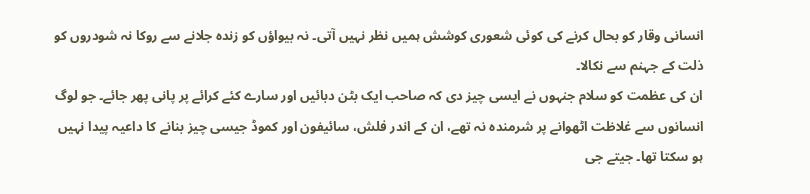انسانی وقار کو بحال کرنے کی کوئی شعوری کوشش ہمیں نظر نہیں آتی۔ نہ بیواؤں کو زندہ جلانے سے روکا نہ شودروں کو ذلت کے جہنم سے نکالا۔
ان کی عظمت کو سلام جنہوں نے ایسی چیز دی کہ صاحب ایک بٹن دبائیں اور سارے کئے کرائے پر پانی پھر جائے۔ جو لوگ انسانوں سے غلاظت اٹھوانے پر شرمندہ نہ تھے، ان کے اندر فلش، سائیفون اور کموڈ جیسی چیز بنانے کا داعیہ پیدا نہیں ہو سکتا تھا۔ جیتے جی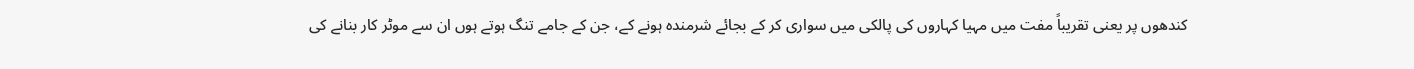کندھوں پر یعنی تقریباً مفت میں مہیا کہاروں کی پالکی میں سواری کر کے بجائے شرمندہ ہونے کے، جن کے جامے تنگ ہوتے ہوں ان سے موٹر کار بنانے کی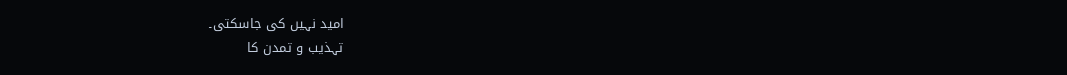امید نہیں کی جاسکتی۔
تہذیب و تمدن کا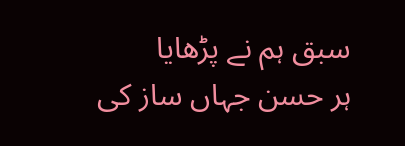سبق ہم نے پڑھایا
ہر حسن جہاں ساز کی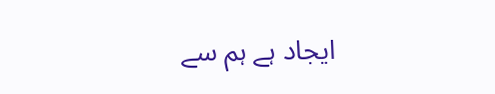ایجاد ہے ہم سے